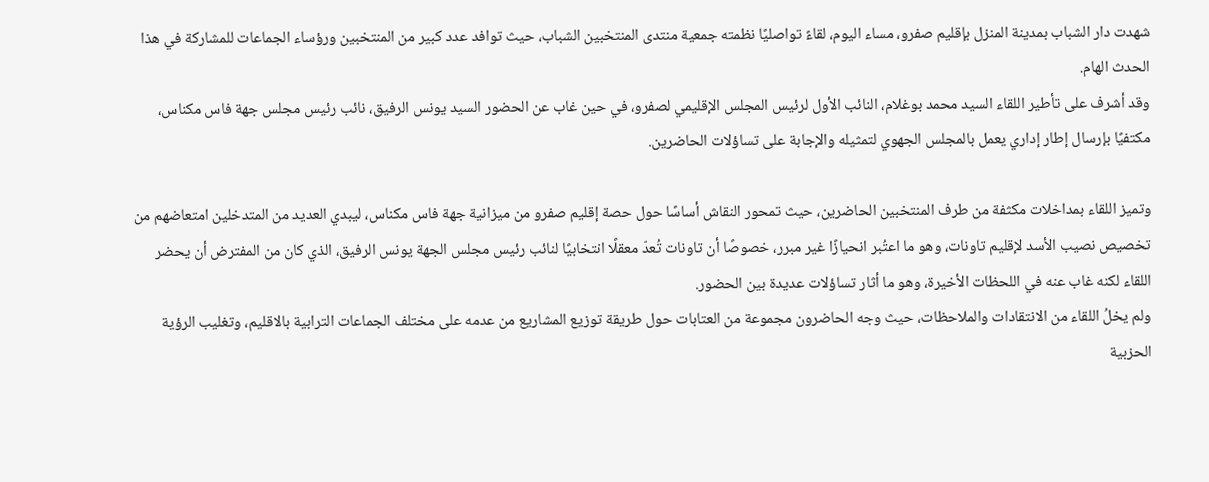شهدت دار الشباب بمدينة المنزل بإقليم صفرو، مساء اليوم، لقاءً تواصليًا نظمته جمعية منتدى المنتخبين الشباب، حيث توافد عدد كبير من المنتخبين ورؤساء الجماعات للمشاركة في هذا الحدث الهام.
وقد أشرف على تأطير اللقاء السيد محمد بوغلام، النائب الأول لرئيس المجلس الإقليمي لصفرو، في حين غاب عن الحضور السيد يونس الرفيق، نائب رئيس مجلس جهة فاس مكناس، مكتفيًا بإرسال إطار إداري يعمل بالمجلس الجهوي لتمثيله والإجابة على تساؤلات الحاضرين.

وتميز اللقاء بمداخلات مكثفة من طرف المنتخبين الحاضرين، حيث تمحور النقاش أساسًا حول حصة إقليم صفرو من ميزانية جهة فاس مكناس، ليبدي العديد من المتدخلين امتعاضهم من تخصيص نصيب الأسد لإقليم تاونات، وهو ما اعتُبر انحيازًا غير مبرر، خصوصًا أن تاونات تُعدّ معقلًا انتخابيًا لنائب رئيس مجلس الجهة يونس الرفيق، الذي كان من المفترض أن يحضر اللقاء لكنه غاب عنه في اللحظات الأخيرة، وهو ما أثار تساؤلات عديدة بين الحضور.
ولم يخلُ اللقاء من الانتقادات والملاحظات، حيث وجه الحاضرون مجموعة من العتابات حول طريقة توزيع المشاريع من عدمه على مختلف الجماعات الترابية بالاقليم، وتغليب الرؤية الحزبية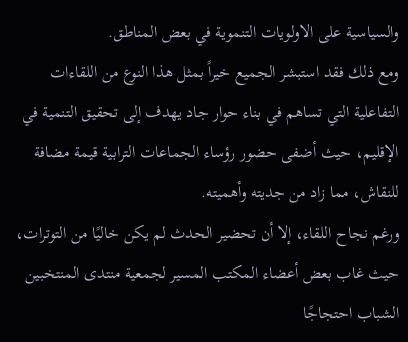والسياسية على الاولويات التنموية في بعض المناطق.
ومع ذلك فقد استبشر الجميع خيراً بمثل هذا النوع من اللقاءات التفاعلية التي تساهم في بناء حوار جاد يهدف إلى تحقيق التنمية في الإقليم، حيث أضفى حضور رؤساء الجماعات الترابية قيمة مضافة للنقاش، مما زاد من جديته وأهميته.
ورغم نجاح اللقاء، إلا أن تحضير الحدث لم يكن خاليًا من التوترات، حيث غاب بعض أعضاء المكتب المسير لجمعية منتدى المنتخبين الشباب احتجاجًا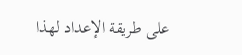على طريقة الإعداد لهذا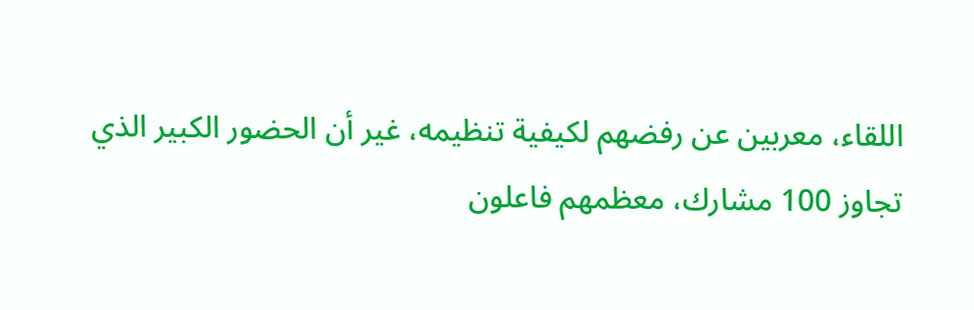اللقاء، معربين عن رفضهم لكيفية تنظيمه، غير أن الحضور الكبير الذي تجاوز 100 مشارك، معظمهم فاعلون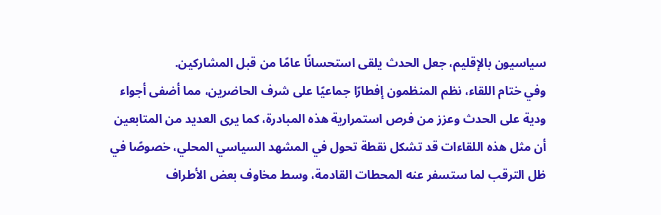سياسيون بالإقليم، جعل الحدث يلقى استحسانًا عامًا من قبل المشاركين.
وفي ختام اللقاء، نظم المنظمون إفطارًا جماعيًا على شرف الحاضرين، مما أضفى أجواء ودية على الحدث وعزز من فرص استمرارية هذه المبادرة، كما يرى العديد من المتابعين أن مثل هذه اللقاءات قد تشكل نقطة تحول في المشهد السياسي المحلي، خصوصًا في ظل الترقب لما ستسفر عنه المحطات القادمة، وسط مخاوف بعض الأطراف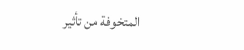المتخوفة من تأثير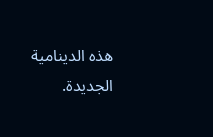هذه الدينامية الجديدة.